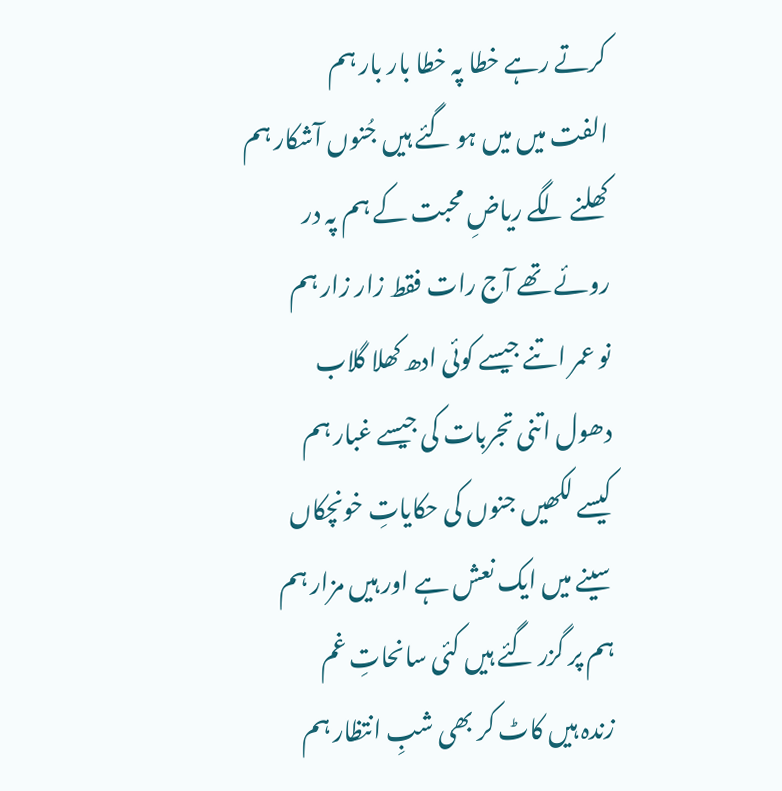کرتے رہے خطا پہ خطا بار بار ہم
الفت میں میں ہو گئے ہیں جُنوں آشکار ہم
کھلنے لگے ریاضِ محبت کے ہم پہ در
روئے تھے آج رات فقط زار زار ہم
نو عمر اتنے جیسے کوئی ادھ کھلا گلاب
دھول اتنی تجربات کی جیسے غبار ہم
کیسے لکھیں جنوں کی حکایاتِ خونچکاں
سینے میں ایک نعش ہے اور ہیں مزار ہم
ہم پر گزر گئے ہیں کئی سانحاتِ غم
زندہ ہیں کاٹ کر بھی شبِ انتظار ہم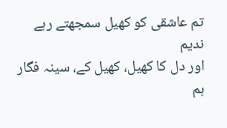تم عاشقی کو کھیل سمجھتے رہے ندیم
اور دل کا کھیل، کھیل کے، سینہ فگار ہم